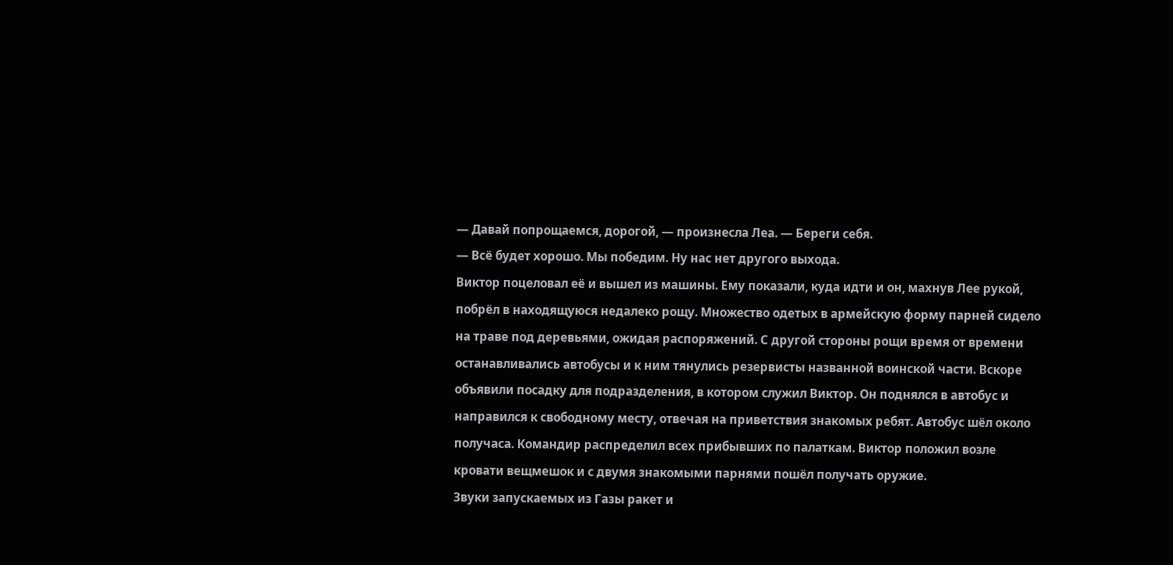— Давай попрощаемся, дорогой, — произнесла Леа. — Береги себя.
— Всё будет хорошо. Мы победим. Ну нас нет другого выхода.
Виктор поцеловал её и вышел из машины. Ему показали, куда идти и он, махнув Лее рукой, побрёл в находящуюся недалеко рощу. Множество одетых в армейскую форму парней сидело на траве под деревьями, ожидая распоряжений. С другой стороны рощи время от времени останавливались автобусы и к ним тянулись резервисты названной воинской части. Вскоре объявили посадку для подразделения, в котором служил Виктор. Он поднялся в автобус и направился к свободному месту, отвечая на приветствия знакомых ребят. Автобус шёл около получаса. Командир распределил всех прибывших по палаткам. Виктор положил возле кровати вещмешок и с двумя знакомыми парнями пошёл получать оружие.
Звуки запускаемых из Газы ракет и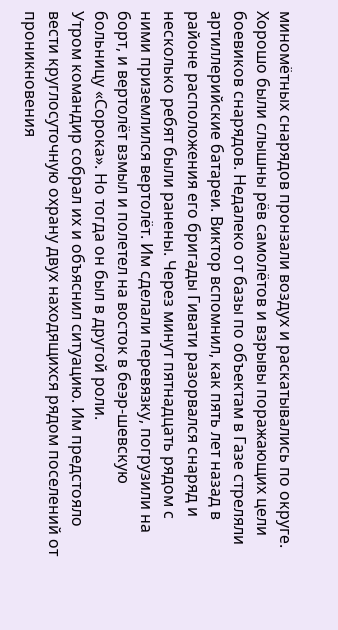миномётных снарядов пронзали воздух и раскатывались по округе. Хорошо были слышны рёв самолётов и взрывы поражающих цели боевиков снарядов. Недалеко от базы по объектам в Газе стреляли артиллерийские батареи. Виктор вспомнил, как пять лет назад в районе расположения его бригады Гивати разорвался снаряд и несколько ребят были ранены. Через минут пятнадцать рядом с ними приземлился вертолёт. Им сделали перевязку, погрузили на борт, и вертолёт взмыл и полетел на восток в беэр-шевскую больницу «Сорока». Но тогда он был в другой роли.
Утром командир собрал их и объяснил ситуацию. Им предстояло вести круглосуточную охрану двух находящихся рядом поселений от проникновения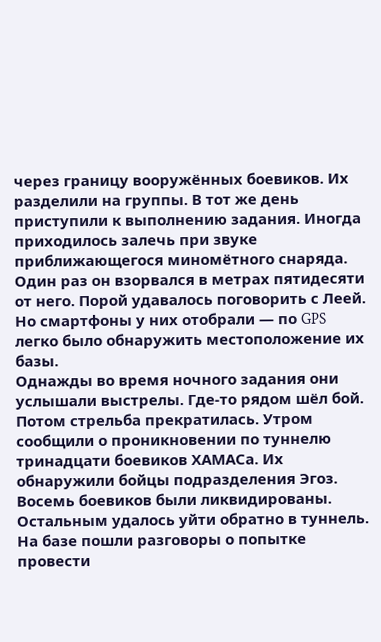через границу вооружённых боевиков. Их разделили на группы. В тот же день приступили к выполнению задания. Иногда приходилось залечь при звуке приближающегося миномётного снаряда. Один раз он взорвался в метрах пятидесяти от него. Порой удавалось поговорить с Леей. Но смартфоны у них отобрали — по GPS легко было обнаружить местоположение их базы.
Однажды во время ночного задания они услышали выстрелы. Где-то рядом шёл бой. Потом стрельба прекратилась. Утром сообщили о проникновении по туннелю тринадцати боевиков ХАМАСа. Их обнаружили бойцы подразделения Эгоз. Восемь боевиков были ликвидированы. Остальным удалось уйти обратно в туннель. На базе пошли разговоры о попытке провести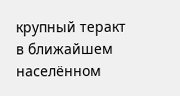крупный теракт в ближайшем населённом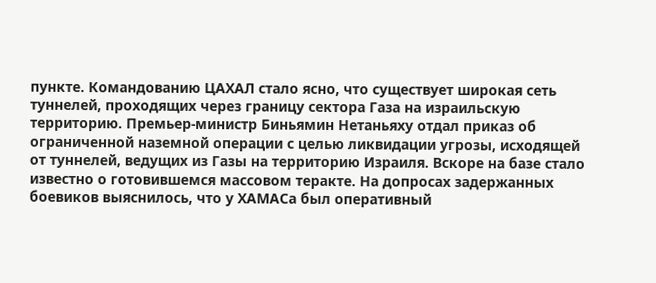пункте. Командованию ЦАХАЛ стало ясно, что существует широкая сеть туннелей, проходящих через границу сектора Газа на израильскую территорию. Премьер-министр Биньямин Нетаньяху отдал приказ об ограниченной наземной операции с целью ликвидации угрозы, исходящей от туннелей, ведущих из Газы на территорию Израиля. Вскоре на базе стало известно о готовившемся массовом теракте. На допросах задержанных боевиков выяснилось, что у ХАМАСа был оперативный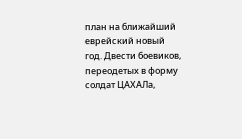план на ближайший еврейский новый год. Двести боевиков, переодетых в форму солдат ЦАХАЛа,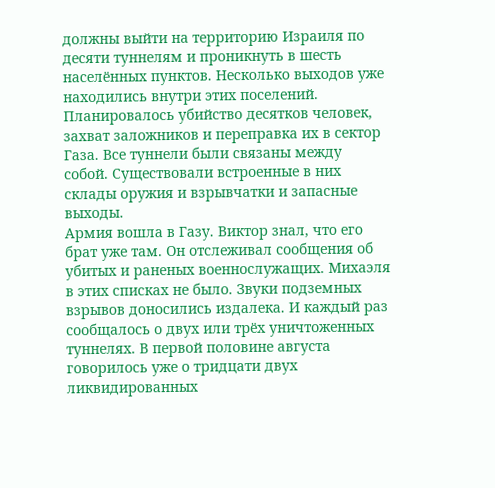должны выйти на территорию Израиля по десяти туннелям и проникнуть в шесть населённых пунктов. Несколько выходов уже находились внутри этих поселений. Планировалось убийство десятков человек, захват заложников и переправка их в сектор Газа. Все туннели были связаны между собой. Существовали встроенные в них склады оружия и взрывчатки и запасные выходы.
Армия вошла в Газу. Виктор знал, что его брат уже там. Он отслеживал сообщения об убитых и раненых военнослужащих. Михаэля в этих списках не было. Звуки подземных взрывов доносились издалека. И каждый раз сообщалось о двух или трёх уничтоженных туннелях. В первой половине августа говорилось уже о тридцати двух ликвидированных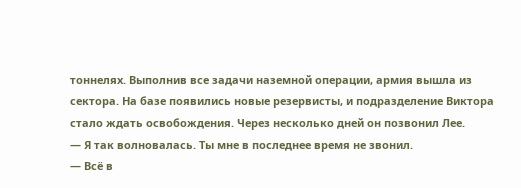тоннелях. Выполнив все задачи наземной операции, армия вышла из сектора. На базе появились новые резервисты, и подразделение Виктора стало ждать освобождения. Через несколько дней он позвонил Лее.
— Я так волновалась. Ты мне в последнее время не звонил.
— Всё в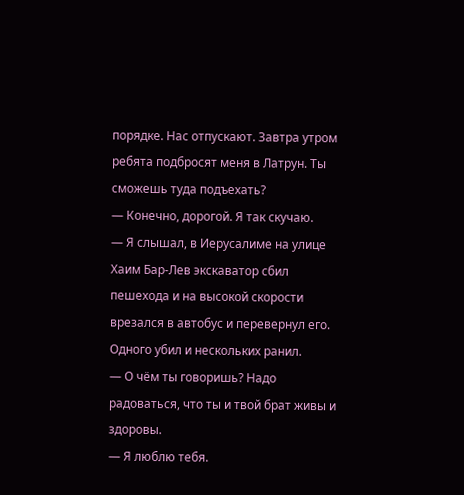порядке. Нас отпускают. Завтра утром ребята подбросят меня в Латрун. Ты сможешь туда подъехать?
— Конечно, дорогой. Я так скучаю.
— Я слышал, в Иерусалиме на улице Хаим Бар-Лев экскаватор сбил пешехода и на высокой скорости врезался в автобус и перевернул его. Одного убил и нескольких ранил.
— О чём ты говоришь? Надо радоваться, что ты и твой брат живы и здоровы.
— Я люблю тебя.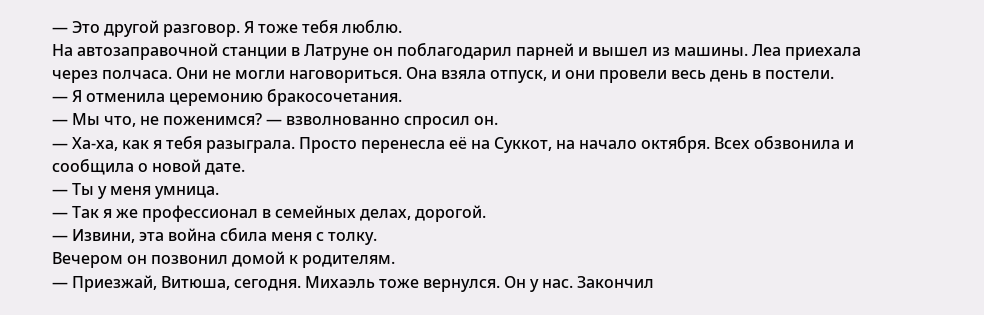— Это другой разговор. Я тоже тебя люблю.
На автозаправочной станции в Латруне он поблагодарил парней и вышел из машины. Леа приехала через полчаса. Они не могли наговориться. Она взяла отпуск, и они провели весь день в постели.
— Я отменила церемонию бракосочетания.
— Мы что, не поженимся? — взволнованно спросил он.
— Ха-ха, как я тебя разыграла. Просто перенесла её на Суккот, на начало октября. Всех обзвонила и сообщила о новой дате.
— Ты у меня умница.
— Так я же профессионал в семейных делах, дорогой.
— Извини, эта война сбила меня с толку.
Вечером он позвонил домой к родителям.
— Приезжай, Витюша, сегодня. Михаэль тоже вернулся. Он у нас. Закончил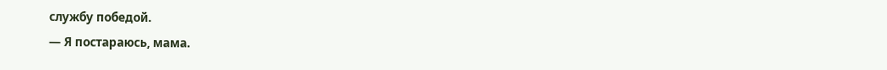службу победой.
— Я постараюсь, мама.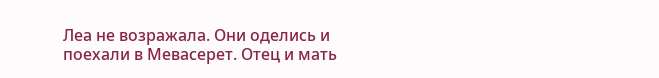Леа не возражала. Они оделись и поехали в Мевасерет. Отец и мать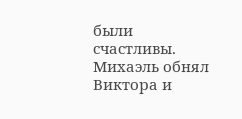были счастливы. Михаэль обнял Виктора и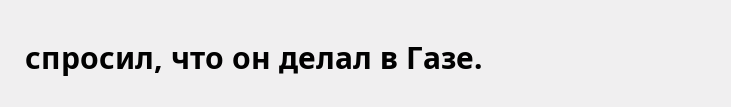спросил, что он делал в Газе.